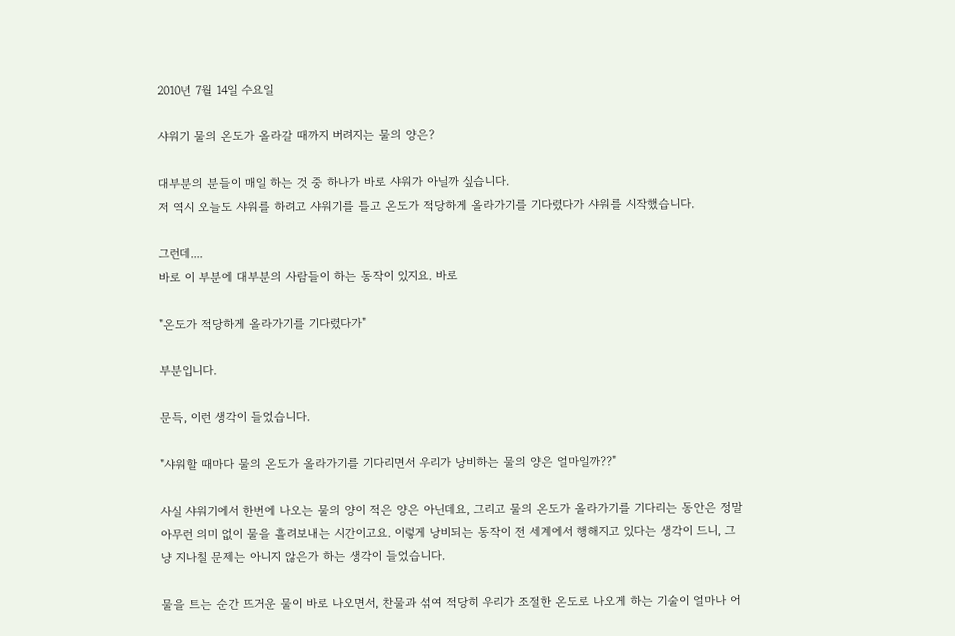2010년 7월 14일 수요일

샤워기 물의 온도가 올라갈 때까지 버려지는 물의 양은?

대부분의 분들이 매일 하는 것 중 하나가 바로 샤워가 아닐까 싶습니다.
저 역시 오늘도 샤워를 하려고 샤워기를 틀고 온도가 적당하게 올라가기를 기다렸다가 샤워를 시작했습니다.

그런데....
바로 이 부분에 대부분의 사람들이 하는 동작이 있지요. 바로

"온도가 적당하게 올라가기를 기다렸다가"

부분입니다.

문득, 이런 생각이 들었습니다.

"샤워할 때마다 물의 온도가 올라가기를 기다리면서 우리가 낭비하는 물의 양은 얼마일까??"

사실 샤워기에서 한번에 나오는 물의 양이 적은 양은 아닌데요, 그리고 물의 온도가 올라가기를 기다리는 동안은 정말 아무런 의미 없이 물을 흘려보내는 시간이고요. 이렇게 낭비되는 동작이 전 세계에서 행해지고 있다는 생각이 드니, 그냥 지나칠 문제는 아니지 않은가 하는 생각이 들었습니다.

물을 트는 순간 뜨거운 물이 바로 나오면서, 찬물과 섞여 적당히 우리가 조절한 온도로 나오게 하는 기술이 얼마나 어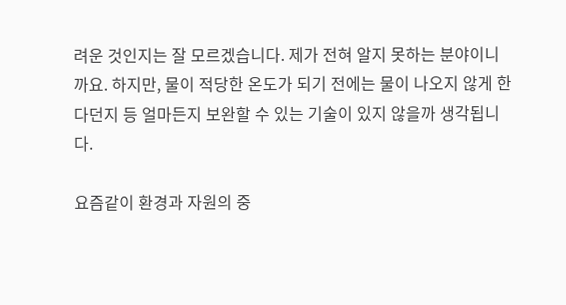려운 것인지는 잘 모르겠습니다. 제가 전혀 알지 못하는 분야이니까요. 하지만, 물이 적당한 온도가 되기 전에는 물이 나오지 않게 한다던지 등 얼마든지 보완할 수 있는 기술이 있지 않을까 생각됩니다.

요즘같이 환경과 자원의 중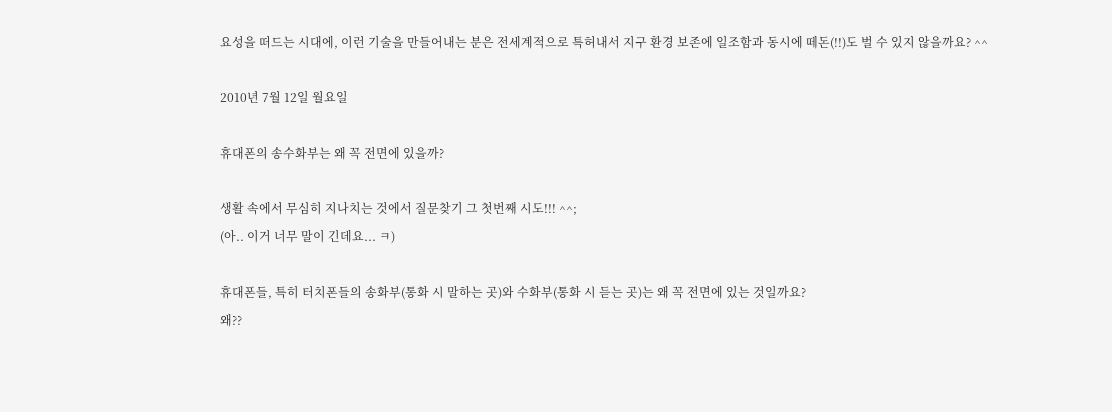요성을 떠드는 시대에, 이런 기술을 만들어내는 분은 전세계적으로 특허내서 지구 환경 보존에 일조함과 동시에 떼돈(!!)도 벌 수 있지 않을까요? ^^

2010년 7월 12일 월요일

휴대폰의 송수화부는 왜 꼭 전면에 있을까?

생활 속에서 무심히 지나치는 것에서 질문찾기 그 첫번째 시도!!! ^^;
(아.. 이거 너무 말이 긴데요... ㅋ)

휴대폰들, 특히 터치폰들의 송화부(통화 시 말하는 곳)와 수화부(통화 시 듣는 곳)는 왜 꼭 전면에 있는 것일까요?
왜??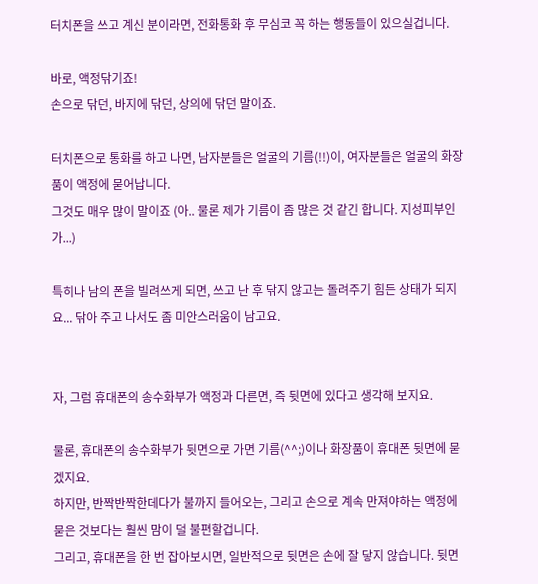터치폰을 쓰고 계신 분이라면, 전화통화 후 무심코 꼭 하는 행동들이 있으실겁니다.

바로, 액정닦기죠!
손으로 닦던, 바지에 닦던, 상의에 닦던 말이죠.

터치폰으로 통화를 하고 나면, 남자분들은 얼굴의 기름(!!)이, 여자분들은 얼굴의 화장품이 액정에 묻어납니다.
그것도 매우 많이 말이죠 (아.. 물론 제가 기름이 좀 많은 것 같긴 합니다. 지성피부인가...)

특히나 남의 폰을 빌려쓰게 되면, 쓰고 난 후 닦지 않고는 돌려주기 힘든 상태가 되지요... 닦아 주고 나서도 좀 미안스러움이 남고요.


자, 그럼 휴대폰의 송수화부가 액정과 다른면, 즉 뒷면에 있다고 생각해 보지요.

물론, 휴대폰의 송수화부가 뒷면으로 가면 기름(^^;)이나 화장품이 휴대폰 뒷면에 묻겠지요.
하지만, 반짝반짝한데다가 불까지 들어오는, 그리고 손으로 계속 만져야하는 액정에 묻은 것보다는 훨씬 맘이 덜 불편할겁니다.
그리고, 휴대폰을 한 번 잡아보시면, 일반적으로 뒷면은 손에 잘 닿지 않습니다. 뒷면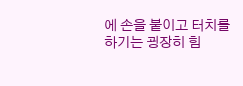에 손을 붙이고 터치를 하기는 굉장히 힘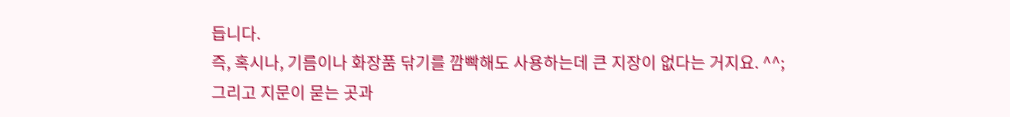듭니다.
즉, 혹시나, 기름이나 화장품 닦기를 깜빡해도 사용하는데 큰 지장이 없다는 거지요. ^^;
그리고 지문이 묻는 곳과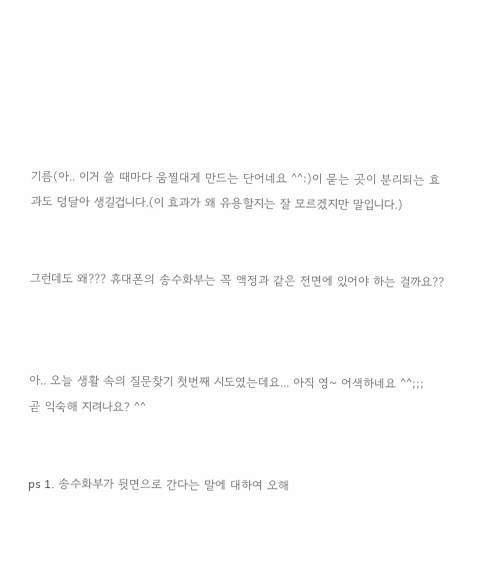기름(아.. 이거 쓸 때마다 움찔대게 만드는 단어네요 ^^:)이 묻는 곳이 분리되는 효과도 덩달아 생길겁니다.(이 효과가 왜 유용할지는 잘 모르겠지만 말입니다.)


그런데도 왜??? 휴대폰의 송수화부는 꼭 액정과 같은 전면에 있어야 하는 걸까요??



아.. 오늘 생활 속의 질문찾기 첫번째 시도였는데요... 아직 영~ 어색하네요 ^^;;;
곧 익숙해 지려나요? ^^


ps 1. 송수화부가 뒷면으로 간다는 말에 대하여 오해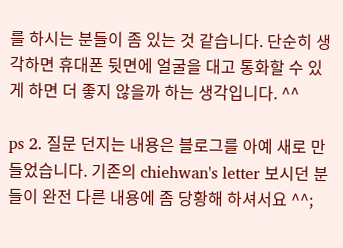를 하시는 분들이 좀 있는 것 같습니다. 단순히 생각하면 휴대폰 뒷면에 얼굴을 대고 통화할 수 있게 하면 더 좋지 않을까 하는 생각입니다. ^^

ps 2. 질문 던지는 내용은 블로그를 아예 새로 만들었습니다. 기존의 chiehwan's letter 보시던 분들이 완전 다른 내용에 좀 당황해 하셔서요 ^^;